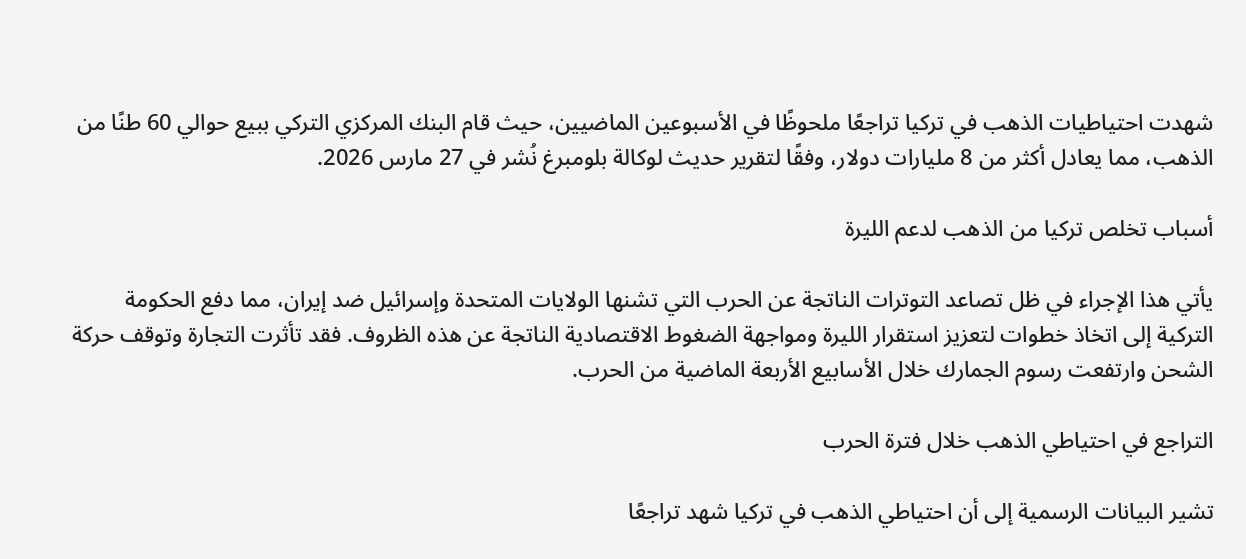شهدت احتياطيات الذهب في تركيا تراجعًا ملحوظًا في الأسبوعين الماضيين، حيث قام البنك المركزي التركي ببيع حوالي 60 طنًا من الذهب، مما يعادل أكثر من 8 مليارات دولار، وفقًا لتقرير حديث لوكالة بلومبرغ نُشر في 27 مارس 2026.

أسباب تخلص تركيا من الذهب لدعم الليرة

يأتي هذا الإجراء في ظل تصاعد التوترات الناتجة عن الحرب التي تشنها الولايات المتحدة وإسرائيل ضد إيران، مما دفع الحكومة التركية إلى اتخاذ خطوات لتعزيز استقرار الليرة ومواجهة الضغوط الاقتصادية الناتجة عن هذه الظروف. فقد تأثرت التجارة وتوقف حركة الشحن وارتفعت رسوم الجمارك خلال الأسابيع الأربعة الماضية من الحرب.

التراجع في احتياطي الذهب خلال فترة الحرب

تشير البيانات الرسمية إلى أن احتياطي الذهب في تركيا شهد تراجعًا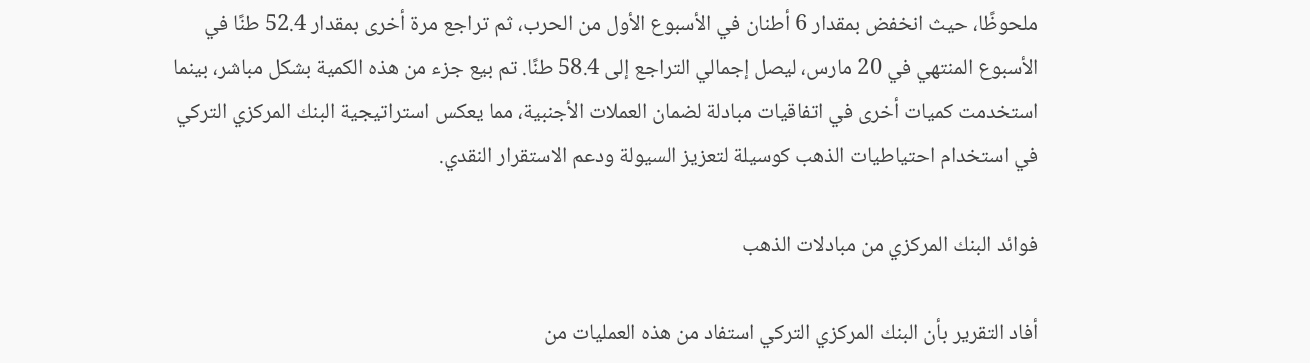ملحوظًا، حيث انخفض بمقدار 6 أطنان في الأسبوع الأول من الحرب، ثم تراجع مرة أخرى بمقدار 52.4 طنًا في الأسبوع المنتهي في 20 مارس، ليصل إجمالي التراجع إلى 58.4 طنًا. تم بيع جزء من هذه الكمية بشكل مباشر، بينما استخدمت كميات أخرى في اتفاقيات مبادلة لضمان العملات الأجنبية، مما يعكس استراتيجية البنك المركزي التركي في استخدام احتياطيات الذهب كوسيلة لتعزيز السيولة ودعم الاستقرار النقدي.

فوائد البنك المركزي من مبادلات الذهب

أفاد التقرير بأن البنك المركزي التركي استفاد من هذه العمليات من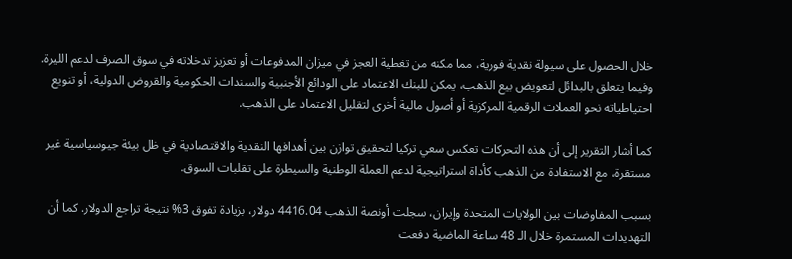خلال الحصول على سيولة نقدية فورية، مما مكنه من تغطية العجز في ميزان المدفوعات أو تعزيز تدخلاته في سوق الصرف لدعم الليرة. وفيما يتعلق بالبدائل لتعويض بيع الذهب، يمكن للبنك الاعتماد على الودائع الأجنبية والسندات الحكومية والقروض الدولية، أو تنويع احتياطياته نحو العملات الرقمية المركزية أو أصول مالية أخرى لتقليل الاعتماد على الذهب.

كما أشار التقرير إلى أن هذه التحركات تعكس سعي تركيا لتحقيق توازن بين أهدافها النقدية والاقتصادية في ظل بيئة جيوسياسية غير مستقرة، مع الاستفادة من الذهب كأداة استراتيجية لدعم العملة الوطنية والسيطرة على تقلبات السوق.

بسبب المفاوضات بين الولايات المتحدة وإيران، سجلت أونصة الذهب 4416.04 دولار، بزيادة تفوق 3% نتيجة تراجع الدولار. كما أن التهديدات المستمرة خلال الـ 48 ساعة الماضية دفعت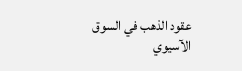عقود الذهب في السوق الآسيوي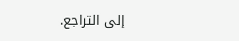إلى التراجع.